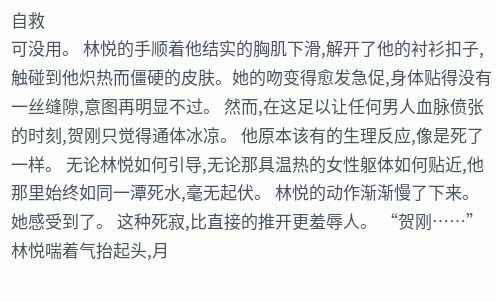自救
可没用。 林悦的手顺着他结实的胸肌下滑,解开了他的衬衫扣子,触碰到他炽热而僵硬的皮肤。她的吻变得愈发急促,身体贴得没有一丝缝隙,意图再明显不过。 然而,在这足以让任何男人血脉偾张的时刻,贺刚只觉得通体冰凉。 他原本该有的生理反应,像是死了一样。 无论林悦如何引导,无论那具温热的女性躯体如何贴近,他那里始终如同一潭死水,毫无起伏。 林悦的动作渐渐慢了下来。 她感受到了。 这种死寂,比直接的推开更羞辱人。 “贺刚……”林悦喘着气抬起头,月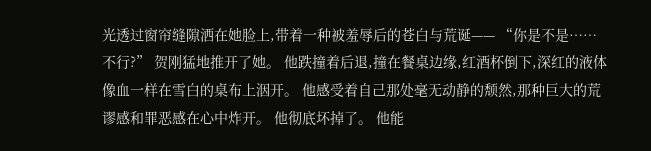光透过窗帘缝隙洒在她脸上,带着一种被羞辱后的苍白与荒诞—— “你是不是……不行?” 贺刚猛地推开了她。 他跌撞着后退,撞在餐桌边缘,红酒杯倒下,深红的液体像血一样在雪白的桌布上洇开。 他感受着自己那处毫无动静的颓然,那种巨大的荒谬感和罪恶感在心中炸开。 他彻底坏掉了。 他能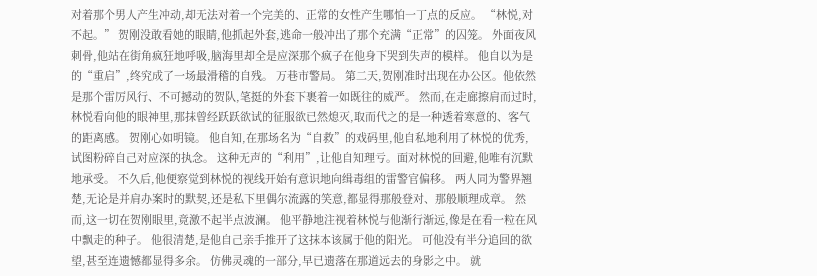对着那个男人产生冲动,却无法对着一个完美的、正常的女性产生哪怕一丁点的反应。 “林悦,对不起。” 贺刚没敢看她的眼睛,他抓起外套,逃命一般冲出了那个充满“正常”的囚笼。 外面夜风刺骨,他站在街角疯狂地呼吸,脑海里却全是应深那个疯子在他身下哭到失声的模样。 他自以为是的“重启”,终究成了一场最滑稽的自残。 万巷市警局。 第二天,贺刚准时出现在办公区。他依然是那个雷厉风行、不可撼动的贺队,笔挺的外套下裹着一如既往的威严。 然而,在走廊擦肩而过时,林悦看向他的眼神里,那抹曾经跃跃欲试的征服欲已然熄灭,取而代之的是一种透着寒意的、客气的距离感。 贺刚心如明镜。 他自知,在那场名为“自救”的戏码里,他自私地利用了林悦的优秀,试图粉碎自己对应深的执念。 这种无声的“利用”,让他自知理亏。面对林悦的回避,他唯有沉默地承受。 不久后,他便察觉到林悦的视线开始有意识地向缉毒组的雷警官偏移。 两人同为警界翘楚,无论是并肩办案时的默契,还是私下里偶尔流露的笑意,都显得那般登对、那般顺理成章。 然而,这一切在贺刚眼里,竟激不起半点波澜。 他平静地注视着林悦与他渐行渐远,像是在看一粒在风中飘走的种子。 他很清楚,是他自己亲手推开了这抹本该属于他的阳光。 可他没有半分追回的欲望,甚至连遗憾都显得多余。 仿佛灵魂的一部分,早已遗落在那道远去的身影之中。 就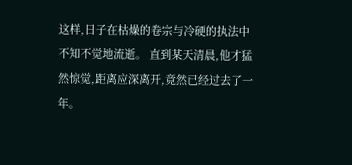这样,日子在枯燥的卷宗与冷硬的执法中不知不觉地流逝。 直到某天清晨,他才猛然惊觉,距离应深离开,竟然已经过去了一年。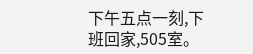下午五点一刻,下班回家,505室。